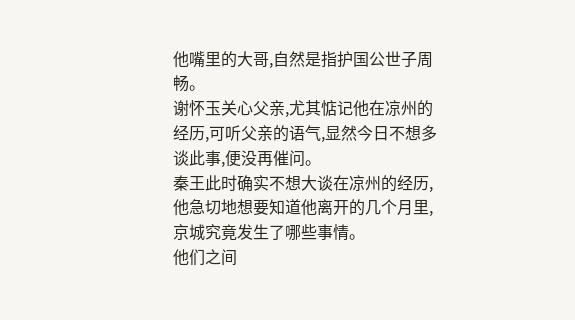他嘴里的大哥,自然是指护国公世子周畅。
谢怀玉关心父亲,尤其惦记他在凉州的经历,可听父亲的语气,显然今日不想多谈此事,便没再催问。
秦王此时确实不想大谈在凉州的经历,他急切地想要知道他离开的几个月里,京城究竟发生了哪些事情。
他们之间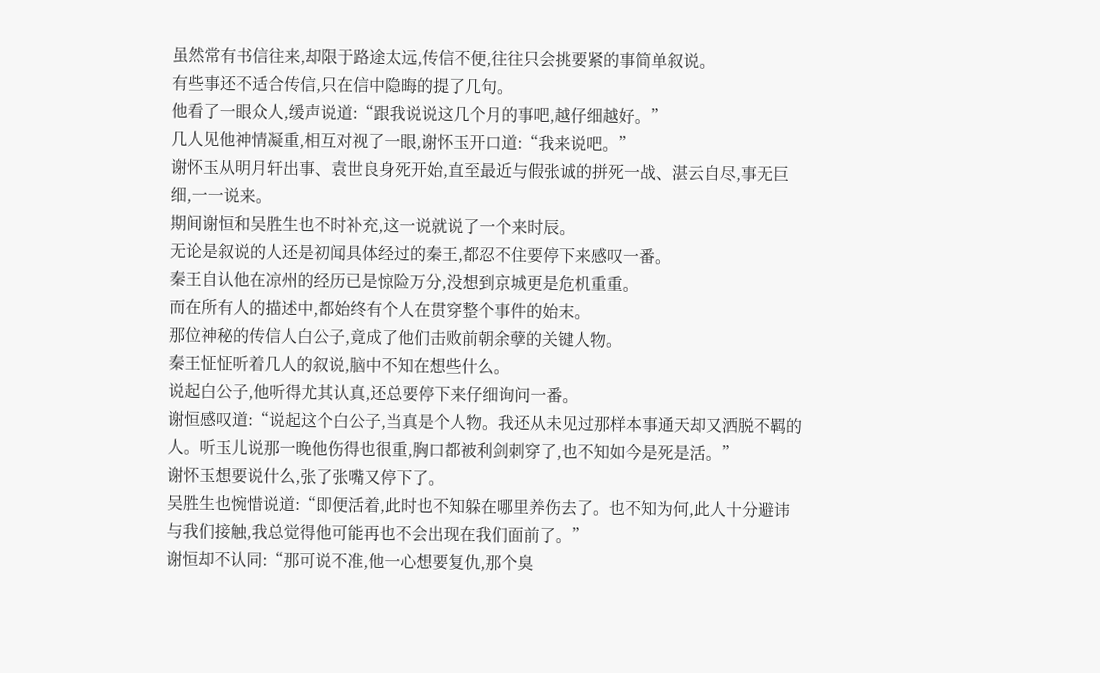虽然常有书信往来,却限于路途太远,传信不便,往往只会挑要紧的事简单叙说。
有些事还不适合传信,只在信中隐晦的提了几句。
他看了一眼众人,缓声说道:“跟我说说这几个月的事吧,越仔细越好。”
几人见他神情凝重,相互对视了一眼,谢怀玉开口道:“我来说吧。”
谢怀玉从明月轩出事、袁世良身死开始,直至最近与假张诚的拼死一战、湛云自尽,事无巨细,一一说来。
期间谢恒和吴胜生也不时补充,这一说就说了一个来时辰。
无论是叙说的人还是初闻具体经过的秦王,都忍不住要停下来感叹一番。
秦王自认他在凉州的经历已是惊险万分,没想到京城更是危机重重。
而在所有人的描述中,都始终有个人在贯穿整个事件的始末。
那位神秘的传信人白公子,竟成了他们击败前朝余孽的关键人物。
秦王怔怔听着几人的叙说,脑中不知在想些什么。
说起白公子,他听得尤其认真,还总要停下来仔细询问一番。
谢恒感叹道:“说起这个白公子,当真是个人物。我还从未见过那样本事通天却又洒脱不羁的人。听玉儿说那一晚他伤得也很重,胸口都被利剑刺穿了,也不知如今是死是活。”
谢怀玉想要说什么,张了张嘴又停下了。
吴胜生也惋惜说道:“即便活着,此时也不知躲在哪里养伤去了。也不知为何,此人十分避讳与我们接触,我总觉得他可能再也不会出现在我们面前了。”
谢恒却不认同:“那可说不准,他一心想要复仇,那个臭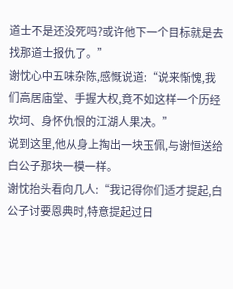道士不是还没死吗?或许他下一个目标就是去找那道士报仇了。”
谢忱心中五味杂陈,感慨说道:“说来惭愧,我们高居庙堂、手握大权,竟不如这样一个历经坎坷、身怀仇恨的江湖人果决。”
说到这里,他从身上掏出一块玉佩,与谢恒送给白公子那块一模一样。
谢忱抬头看向几人:“我记得你们适才提起,白公子讨要恩典时,特意提起过日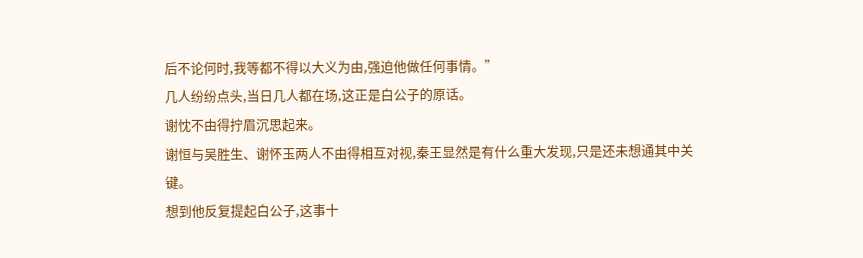后不论何时,我等都不得以大义为由,强迫他做任何事情。”
几人纷纷点头,当日几人都在场,这正是白公子的原话。
谢忱不由得拧眉沉思起来。
谢恒与吴胜生、谢怀玉两人不由得相互对视,秦王显然是有什么重大发现,只是还未想通其中关键。
想到他反复提起白公子,这事十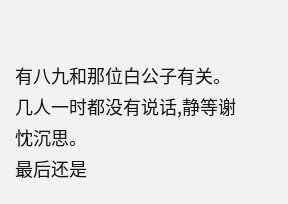有八九和那位白公子有关。
几人一时都没有说话,静等谢忱沉思。
最后还是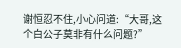谢恒忍不住,小心问道:“大哥,这个白公子莫非有什么问题?”